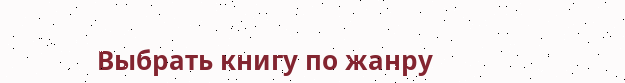Выбрать книгу по жанру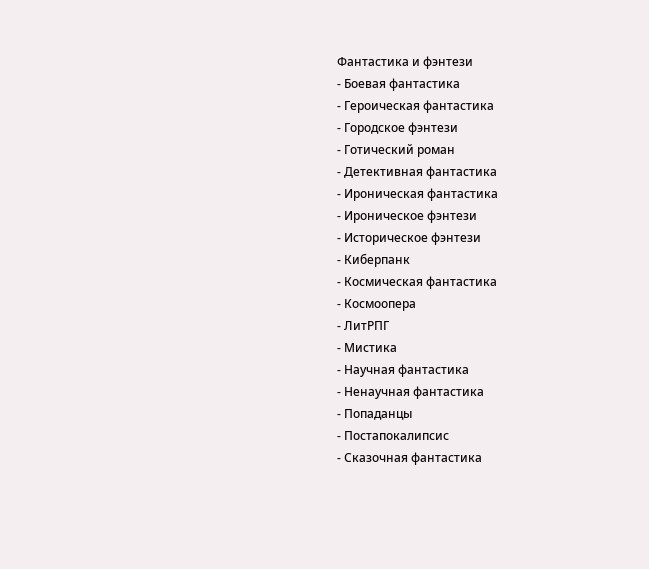Фантастика и фэнтези
- Боевая фантастика
- Героическая фантастика
- Городское фэнтези
- Готический роман
- Детективная фантастика
- Ироническая фантастика
- Ироническое фэнтези
- Историческое фэнтези
- Киберпанк
- Космическая фантастика
- Космоопера
- ЛитРПГ
- Мистика
- Научная фантастика
- Ненаучная фантастика
- Попаданцы
- Постапокалипсис
- Сказочная фантастика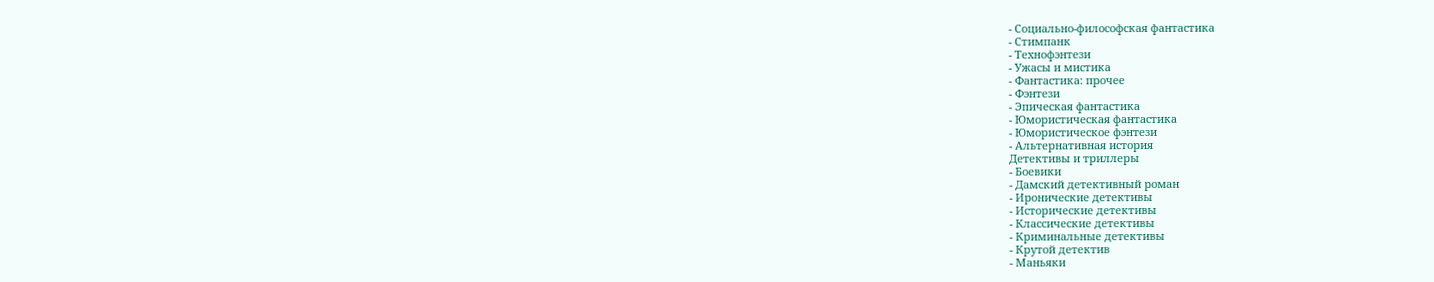- Социально-философская фантастика
- Стимпанк
- Технофэнтези
- Ужасы и мистика
- Фантастика: прочее
- Фэнтези
- Эпическая фантастика
- Юмористическая фантастика
- Юмористическое фэнтези
- Альтернативная история
Детективы и триллеры
- Боевики
- Дамский детективный роман
- Иронические детективы
- Исторические детективы
- Классические детективы
- Криминальные детективы
- Крутой детектив
- Маньяки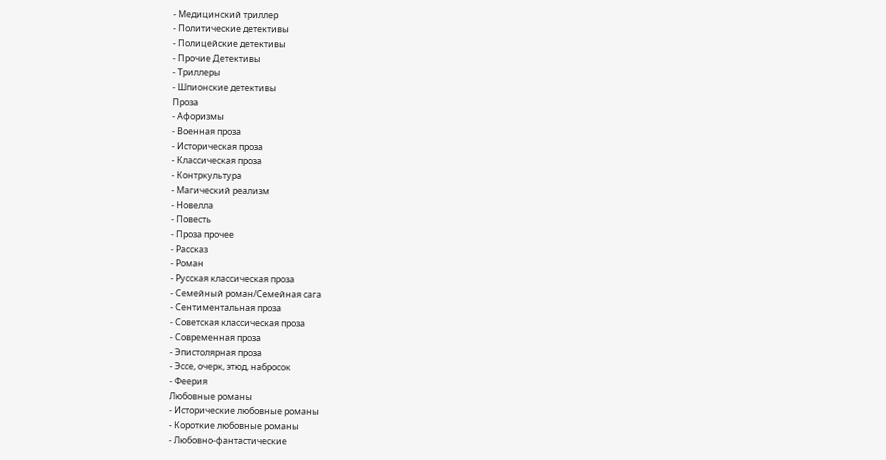- Медицинский триллер
- Политические детективы
- Полицейские детективы
- Прочие Детективы
- Триллеры
- Шпионские детективы
Проза
- Афоризмы
- Военная проза
- Историческая проза
- Классическая проза
- Контркультура
- Магический реализм
- Новелла
- Повесть
- Проза прочее
- Рассказ
- Роман
- Русская классическая проза
- Семейный роман/Семейная сага
- Сентиментальная проза
- Советская классическая проза
- Современная проза
- Эпистолярная проза
- Эссе, очерк, этюд, набросок
- Феерия
Любовные романы
- Исторические любовные романы
- Короткие любовные романы
- Любовно-фантастические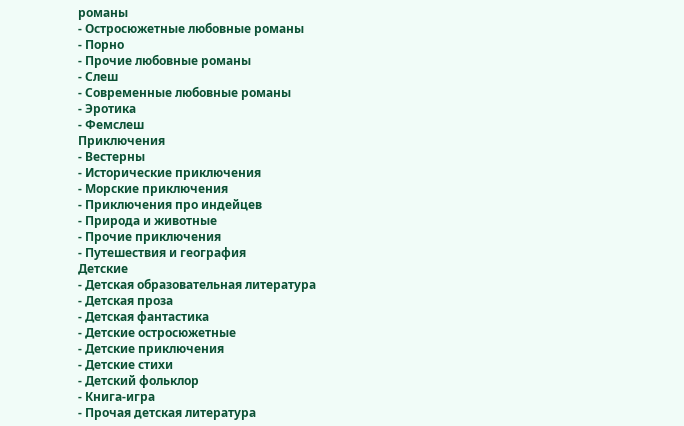романы
- Остросюжетные любовные романы
- Порно
- Прочие любовные романы
- Слеш
- Современные любовные романы
- Эротика
- Фемслеш
Приключения
- Вестерны
- Исторические приключения
- Морские приключения
- Приключения про индейцев
- Природа и животные
- Прочие приключения
- Путешествия и география
Детские
- Детская образовательная литература
- Детская проза
- Детская фантастика
- Детские остросюжетные
- Детские приключения
- Детские стихи
- Детский фольклор
- Книга-игра
- Прочая детская литература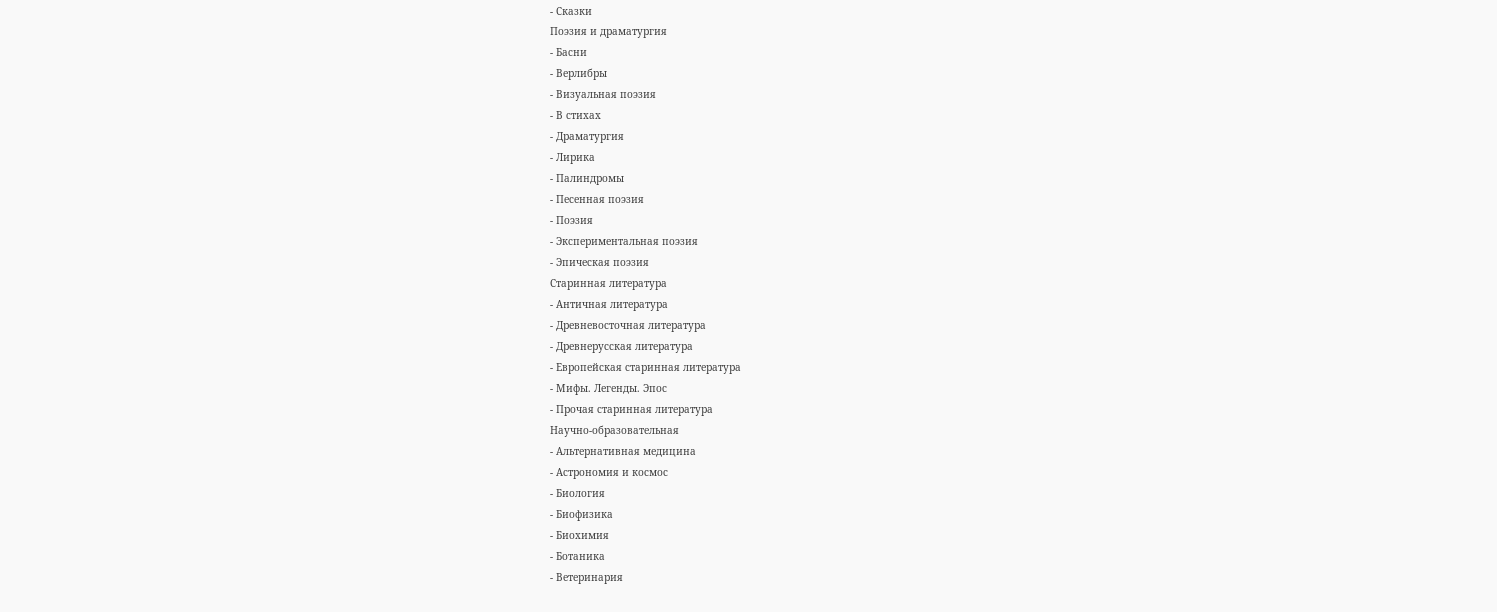- Сказки
Поэзия и драматургия
- Басни
- Верлибры
- Визуальная поэзия
- В стихах
- Драматургия
- Лирика
- Палиндромы
- Песенная поэзия
- Поэзия
- Экспериментальная поэзия
- Эпическая поэзия
Старинная литература
- Античная литература
- Древневосточная литература
- Древнерусская литература
- Европейская старинная литература
- Мифы. Легенды. Эпос
- Прочая старинная литература
Научно-образовательная
- Альтернативная медицина
- Астрономия и космос
- Биология
- Биофизика
- Биохимия
- Ботаника
- Ветеринария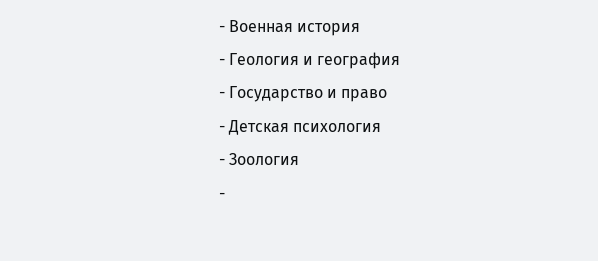- Военная история
- Геология и география
- Государство и право
- Детская психология
- Зоология
-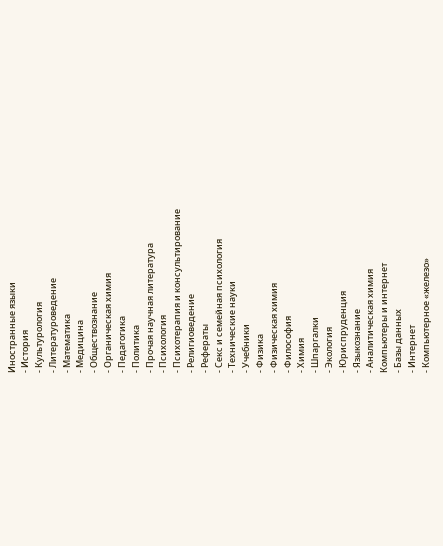Иностранные языки
- История
- Культурология
- Литературоведение
- Математика
- Медицина
- Обществознание
- Органическая химия
- Педагогика
- Политика
- Прочая научная литература
- Психология
- Психотерапия и консультирование
- Религиоведение
- Рефераты
- Секс и семейная психология
- Технические науки
- Учебники
- Физика
- Физическая химия
- Философия
- Химия
- Шпаргалки
- Экология
- Юриспруденция
- Языкознание
- Аналитическая химия
Компьютеры и интернет
- Базы данных
- Интернет
- Компьютерное «железо»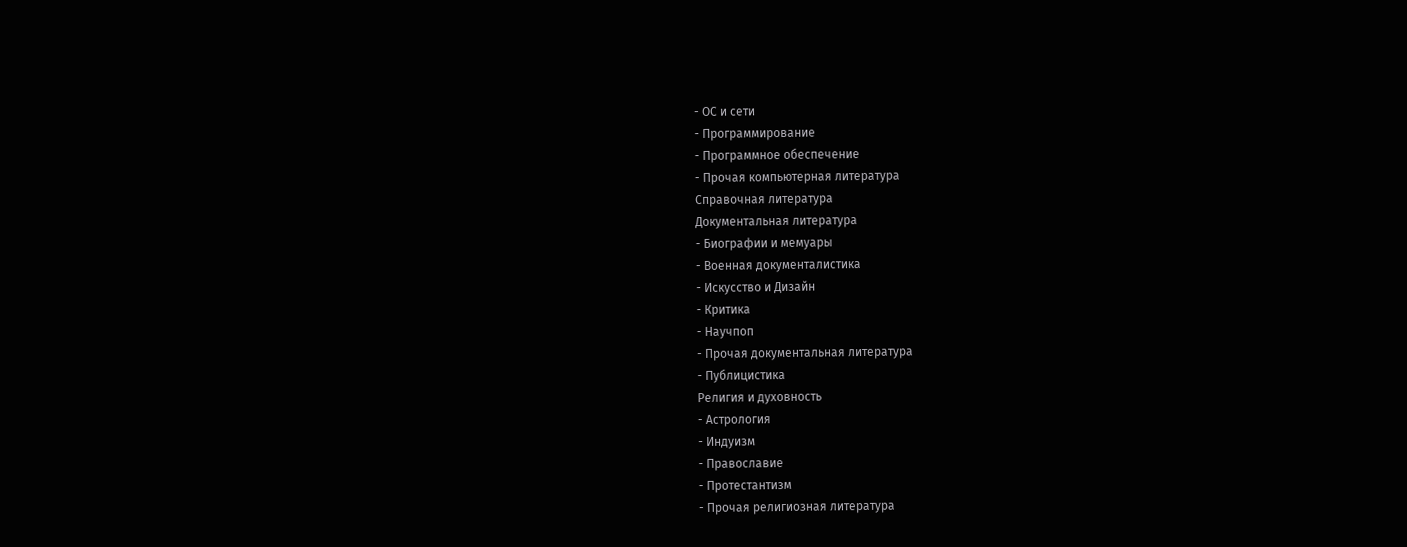- ОС и сети
- Программирование
- Программное обеспечение
- Прочая компьютерная литература
Справочная литература
Документальная литература
- Биографии и мемуары
- Военная документалистика
- Искусство и Дизайн
- Критика
- Научпоп
- Прочая документальная литература
- Публицистика
Религия и духовность
- Астрология
- Индуизм
- Православие
- Протестантизм
- Прочая религиозная литература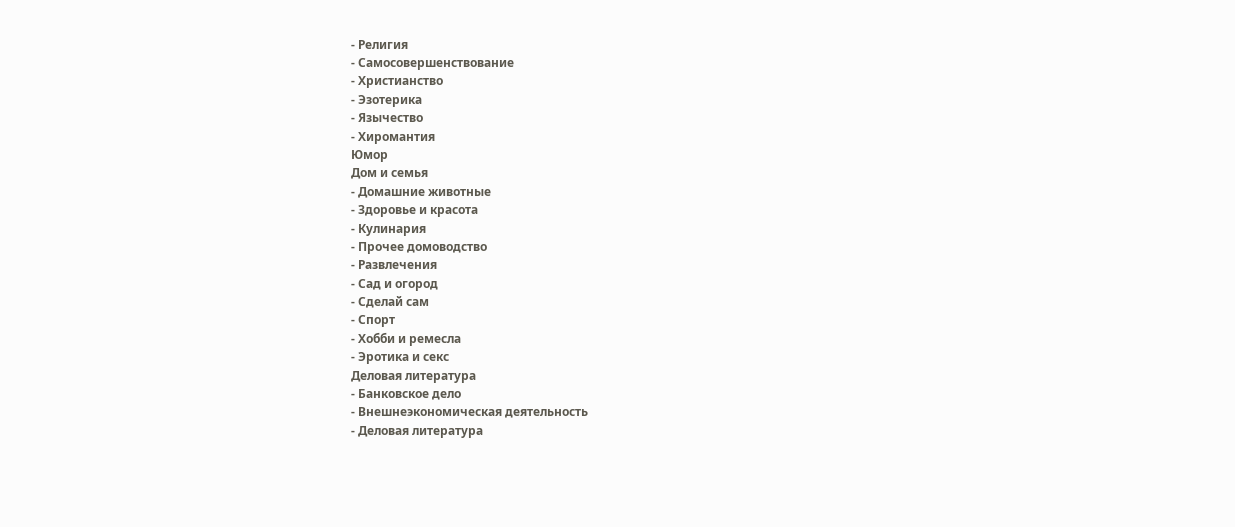- Религия
- Самосовершенствование
- Христианство
- Эзотерика
- Язычество
- Хиромантия
Юмор
Дом и семья
- Домашние животные
- Здоровье и красота
- Кулинария
- Прочее домоводство
- Развлечения
- Сад и огород
- Сделай сам
- Спорт
- Хобби и ремесла
- Эротика и секс
Деловая литература
- Банковское дело
- Внешнеэкономическая деятельность
- Деловая литература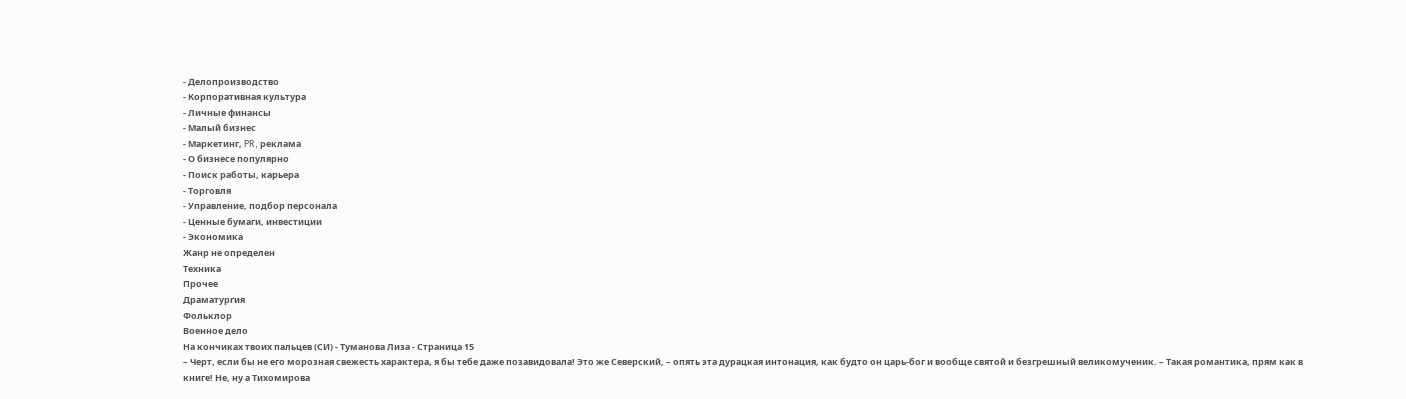- Делопроизводство
- Корпоративная культура
- Личные финансы
- Малый бизнес
- Маркетинг, PR, реклама
- О бизнесе популярно
- Поиск работы, карьера
- Торговля
- Управление, подбор персонала
- Ценные бумаги, инвестиции
- Экономика
Жанр не определен
Техника
Прочее
Драматургия
Фольклор
Военное дело
На кончиках твоих пальцев (СИ) - Туманова Лиза - Страница 15
– Черт, если бы не его морозная свежесть характера, я бы тебе даже позавидовала! Это же Северский, – опять эта дурацкая интонация, как будто он царь-бог и вообще святой и безгрешный великомученик. – Такая романтика, прям как в книге! Не, ну а Тихомирова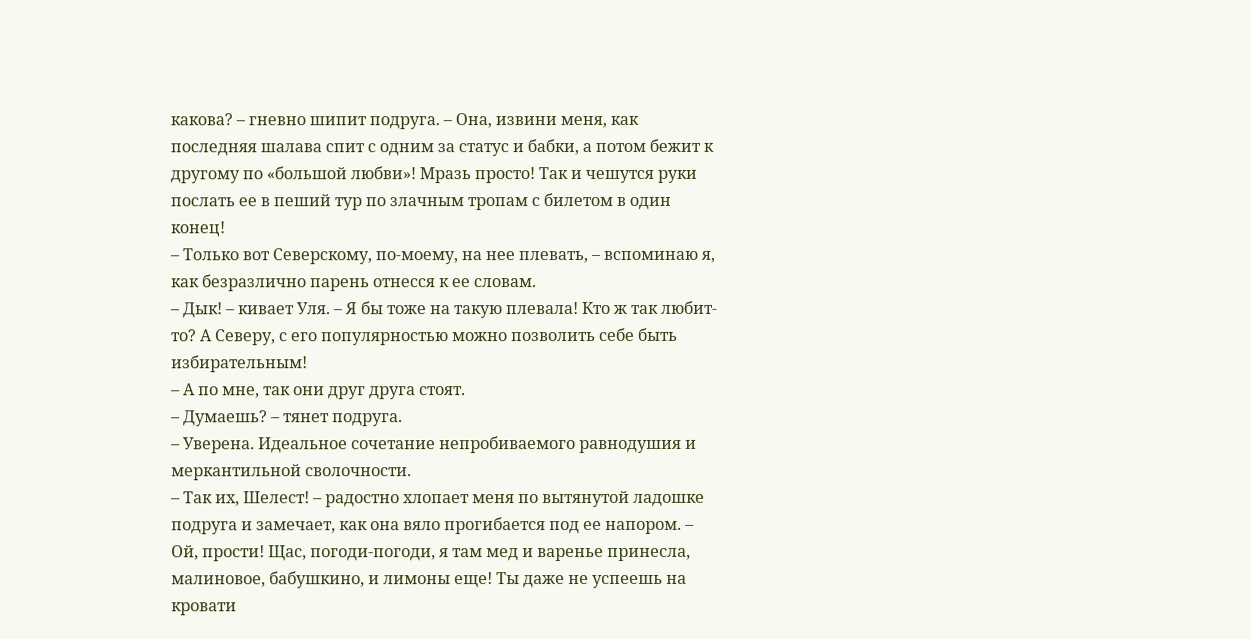какова? – гневно шипит подруга. – Она, извини меня, как последняя шалава спит с одним за статус и бабки, а потом бежит к другому по «большой любви»! Мразь просто! Так и чешутся руки послать ее в пеший тур по злачным тропам с билетом в один конец!
– Только вот Северскому, по-моему, на нее плевать, – вспоминаю я, как безразлично парень отнесся к ее словам.
– Дык! – кивает Уля. – Я бы тоже на такую плевала! Кто ж так любит-то? А Северу, с его популярностью можно позволить себе быть избирательным!
– А по мне, так они друг друга стоят.
– Думаешь? – тянет подруга.
– Уверена. Идеальное сочетание непробиваемого равнодушия и меркантильной сволочности.
– Так их, Шелест! – радостно хлопает меня по вытянутой ладошке подруга и замечает, как она вяло прогибается под ее напором. – Ой, прости! Щас, погоди-погоди, я там мед и варенье принесла, малиновое, бабушкино, и лимоны еще! Ты даже не успеешь на кровати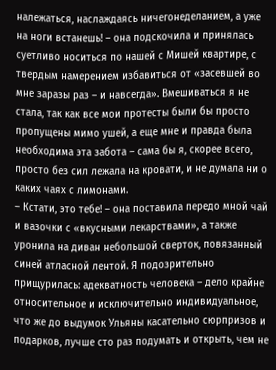належаться, наслаждаясь ничегонеделанием, а уже на ноги встанешь! – она подскочила и принялась суетливо носиться по нашей с Мишей квартире, с твердым намерением избавиться от «засевшей во мне заразы раз – и навсегда». Вмешиваться я не стала, так как все мои протесты были бы просто пропущены мимо ушей, а еще мне и правда была необходима эта забота – сама бы я, скорее всего, просто без сил лежала на кровати, и не думала ни о каких чаях с лимонами.
– Кстати, это тебе! – она поставила передо мной чай и вазочки с «вкусными лекарствами», а также уронила на диван небольшой сверток, повязанный синей атласной лентой. Я подозрительно прищурилась: адекватность человека – дело крайне относительное и исключительно индивидуальное, что же до выдумок Ульяны касательно сюрпризов и подарков, лучше сто раз подумать и открыть, чем не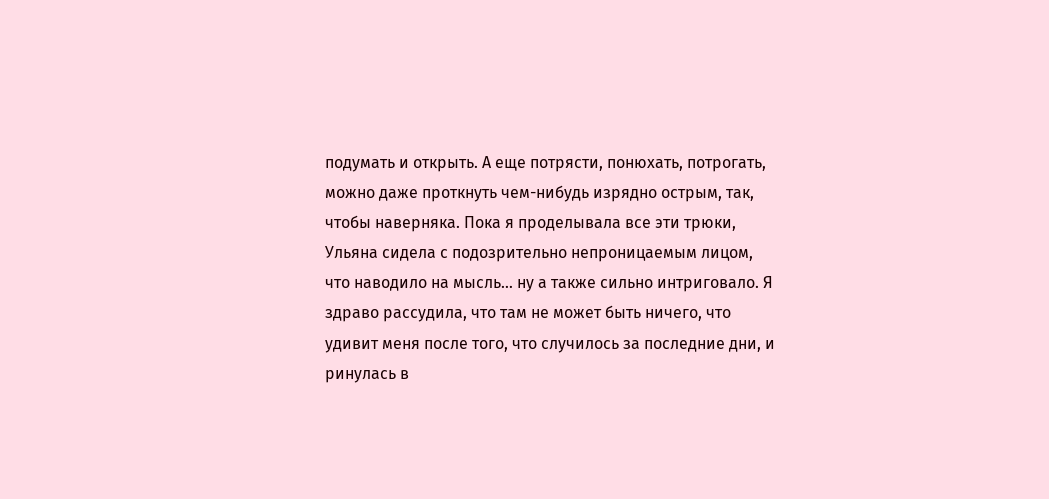подумать и открыть. А еще потрясти, понюхать, потрогать, можно даже проткнуть чем-нибудь изрядно острым, так, чтобы наверняка. Пока я проделывала все эти трюки, Ульяна сидела с подозрительно непроницаемым лицом, что наводило на мысль… ну а также сильно интриговало. Я здраво рассудила, что там не может быть ничего, что удивит меня после того, что случилось за последние дни, и ринулась в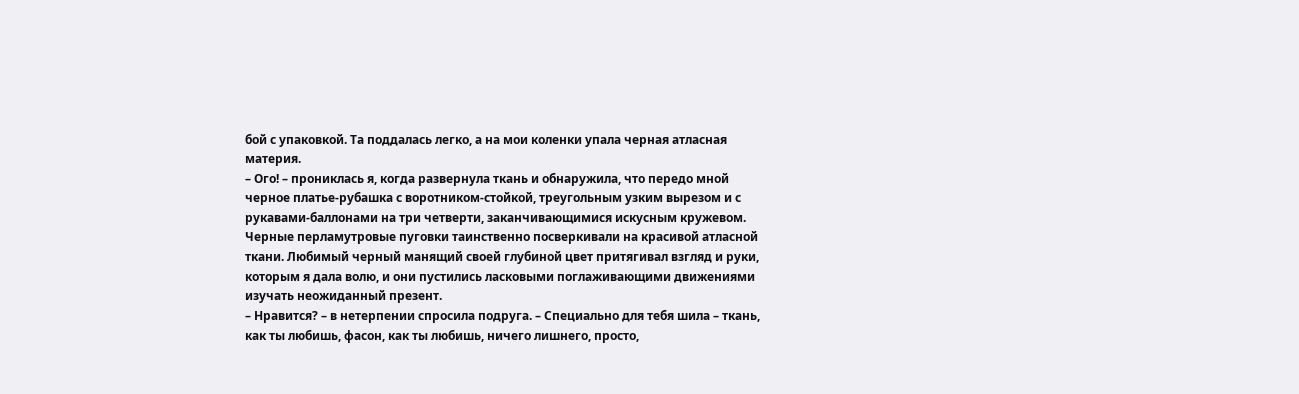бой с упаковкой. Та поддалась легко, а на мои коленки упала черная атласная материя.
– Ого! – прониклась я, когда развернула ткань и обнаружила, что передо мной черное платье-рубашка с воротником-стойкой, треугольным узким вырезом и с рукавами-баллонами на три четверти, заканчивающимися искусным кружевом. Черные перламутровые пуговки таинственно посверкивали на красивой атласной ткани. Любимый черный манящий своей глубиной цвет притягивал взгляд и руки, которым я дала волю, и они пустились ласковыми поглаживающими движениями изучать неожиданный презент.
– Нравится? – в нетерпении спросила подруга. – Специально для тебя шила – ткань, как ты любишь, фасон, как ты любишь, ничего лишнего, просто,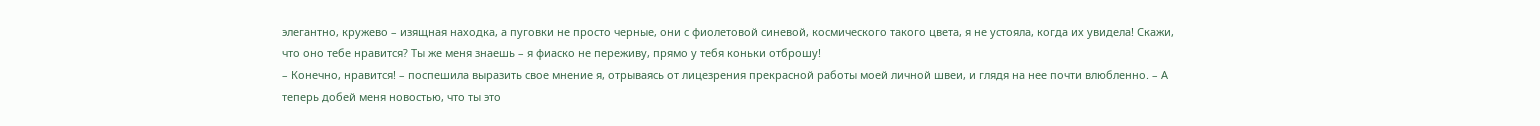элегантно, кружево – изящная находка, а пуговки не просто черные, они с фиолетовой синевой, космического такого цвета, я не устояла, когда их увидела! Скажи, что оно тебе нравится? Ты же меня знаешь – я фиаско не переживу, прямо у тебя коньки отброшу!
– Конечно, нравится! – поспешила выразить свое мнение я, отрываясь от лицезрения прекрасной работы моей личной швеи, и глядя на нее почти влюбленно. – А теперь добей меня новостью, что ты это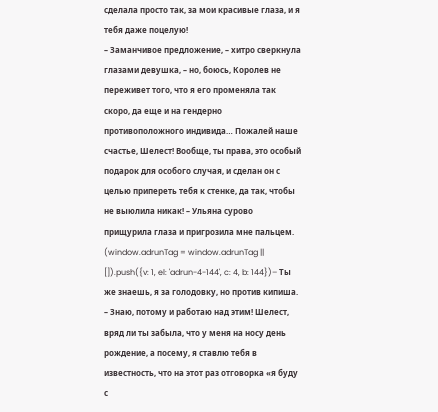сделала просто так, за мои красивые глаза, и я тебя даже поцелую!
– Заманчивое предложение, – хитро сверкнула глазами девушка, – но, боюсь, Королев не переживет того, что я его променяла так скоро, да еще и на гендерно противоположного индивида… Пожалей наше счастье, Шелест! Вообще, ты права, это особый подарок для особого случая, и сделан он с целью припереть тебя к стенке, да так, чтобы не выюлила никак! – Ульяна сурово прищурила глаза и пригрозила мне пальцем.
(window.adrunTag = window.adrunTag || []).push({v: 1, el: 'adrun-4-144', c: 4, b: 144})– Ты же знаешь, я за голодовку, но против кипиша.
– Знаю, потому и работаю над этим! Шелест, вряд ли ты забыла, что у меня на носу день рождение, а посему, я ставлю тебя в известность, что на этот раз отговорка «я буду с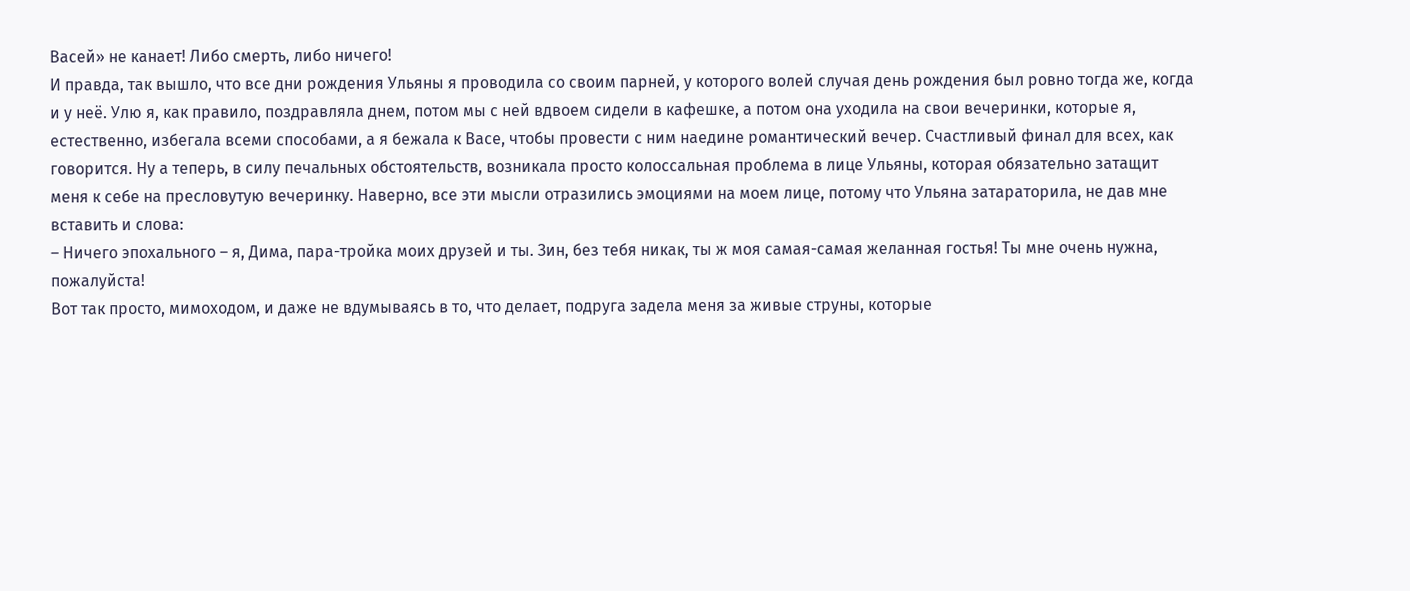Васей» не канает! Либо смерть, либо ничего!
И правда, так вышло, что все дни рождения Ульяны я проводила со своим парней, у которого волей случая день рождения был ровно тогда же, когда и у неё. Улю я, как правило, поздравляла днем, потом мы с ней вдвоем сидели в кафешке, а потом она уходила на свои вечеринки, которые я, естественно, избегала всеми способами, а я бежала к Васе, чтобы провести с ним наедине романтический вечер. Счастливый финал для всех, как говорится. Ну а теперь, в силу печальных обстоятельств, возникала просто колоссальная проблема в лице Ульяны, которая обязательно затащит меня к себе на пресловутую вечеринку. Наверно, все эти мысли отразились эмоциями на моем лице, потому что Ульяна затараторила, не дав мне вставить и слова:
– Ничего эпохального – я, Дима, пара-тройка моих друзей и ты. Зин, без тебя никак, ты ж моя самая-самая желанная гостья! Ты мне очень нужна, пожалуйста!
Вот так просто, мимоходом, и даже не вдумываясь в то, что делает, подруга задела меня за живые струны, которые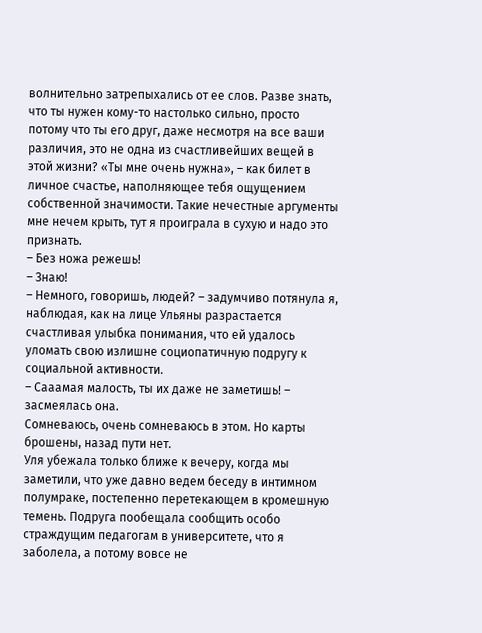волнительно затрепыхались от ее слов. Разве знать, что ты нужен кому-то настолько сильно, просто потому что ты его друг, даже несмотря на все ваши различия, это не одна из счастливейших вещей в этой жизни? «Ты мне очень нужна», – как билет в личное счастье, наполняющее тебя ощущением собственной значимости. Такие нечестные аргументы мне нечем крыть, тут я проиграла в сухую и надо это признать.
– Без ножа режешь!
– Знаю!
– Немного, говоришь, людей? – задумчиво потянула я, наблюдая, как на лице Ульяны разрастается счастливая улыбка понимания, что ей удалось уломать свою излишне социопатичную подругу к социальной активности.
– Сааамая малость, ты их даже не заметишь! – засмеялась она.
Сомневаюсь, очень сомневаюсь в этом. Но карты брошены, назад пути нет.
Уля убежала только ближе к вечеру, когда мы заметили, что уже давно ведем беседу в интимном полумраке, постепенно перетекающем в кромешную темень. Подруга пообещала сообщить особо страждущим педагогам в университете, что я заболела, а потому вовсе не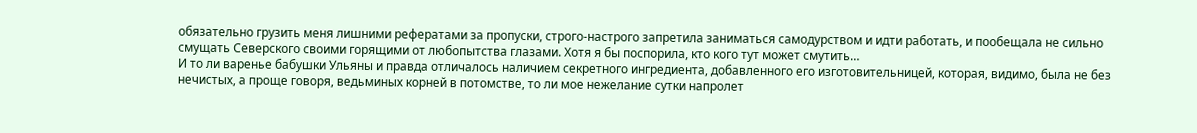обязательно грузить меня лишними рефератами за пропуски, строго-настрого запретила заниматься самодурством и идти работать, и пообещала не сильно смущать Северского своими горящими от любопытства глазами. Хотя я бы поспорила, кто кого тут может смутить…
И то ли варенье бабушки Ульяны и правда отличалось наличием секретного ингредиента, добавленного его изготовительницей, которая, видимо, была не без нечистых, а проще говоря, ведьминых корней в потомстве, то ли мое нежелание сутки напролет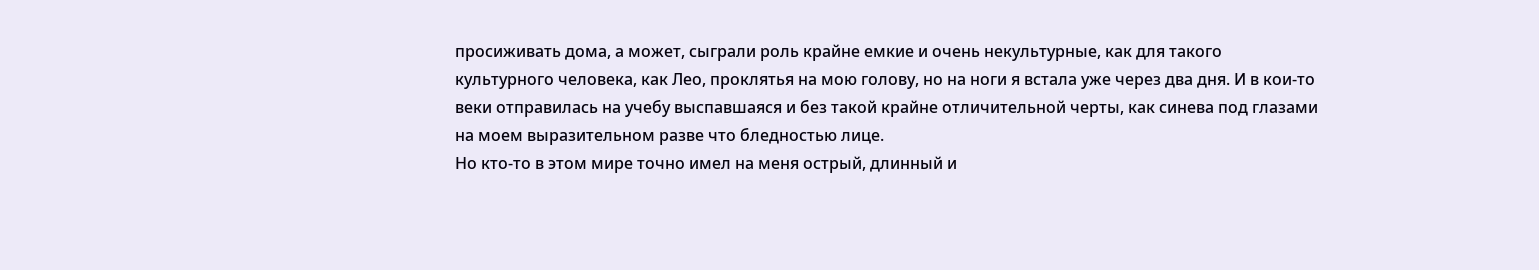просиживать дома, а может, сыграли роль крайне емкие и очень некультурные, как для такого культурного человека, как Лео, проклятья на мою голову, но на ноги я встала уже через два дня. И в кои-то веки отправилась на учебу выспавшаяся и без такой крайне отличительной черты, как синева под глазами на моем выразительном разве что бледностью лице.
Но кто-то в этом мире точно имел на меня острый, длинный и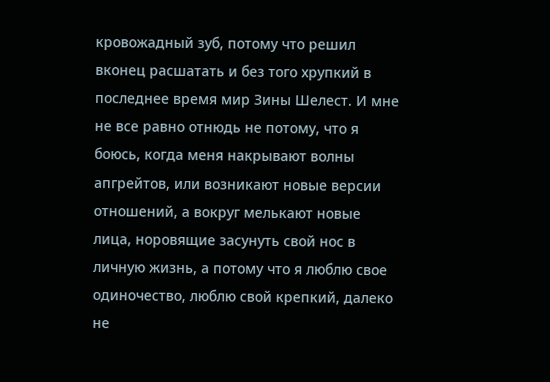кровожадный зуб, потому что решил вконец расшатать и без того хрупкий в последнее время мир Зины Шелест. И мне не все равно отнюдь не потому, что я боюсь, когда меня накрывают волны апгрейтов, или возникают новые версии отношений, а вокруг мелькают новые лица, норовящие засунуть свой нос в личную жизнь, а потому что я люблю свое одиночество, люблю свой крепкий, далеко не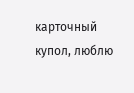карточный купол, люблю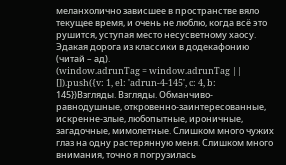меланхолично зависшее в пространстве вяло текущее время, и очень не люблю, когда всё это рушится, уступая место несусветному хаосу. Эдакая дорога из классики в додекафонию (читай – ад).
(window.adrunTag = window.adrunTag || []).push({v: 1, el: 'adrun-4-145', c: 4, b: 145})Взгляды. Взгляды. Обманчиво-равнодушные, откровенно-заинтересованные, искренне-злые, любопытные, ироничные, загадочные, мимолетные. Слишком много чужих глаз на одну растерянную меня. Слишком много внимания, точно я погрузилась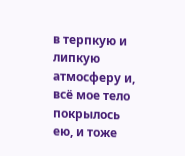в терпкую и липкую атмосферу и, всё мое тело покрылось ею, и тоже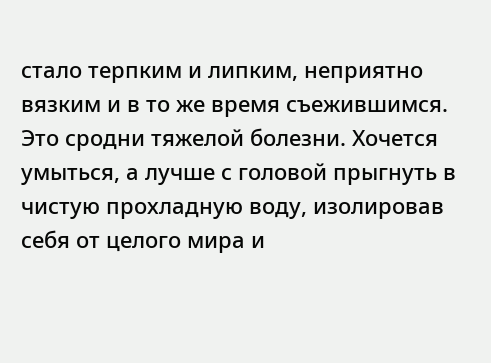стало терпким и липким, неприятно вязким и в то же время съежившимся. Это сродни тяжелой болезни. Хочется умыться, а лучше с головой прыгнуть в чистую прохладную воду, изолировав себя от целого мира и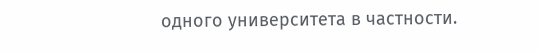одного университета в частности.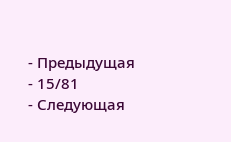- Предыдущая
- 15/81
- Следующая